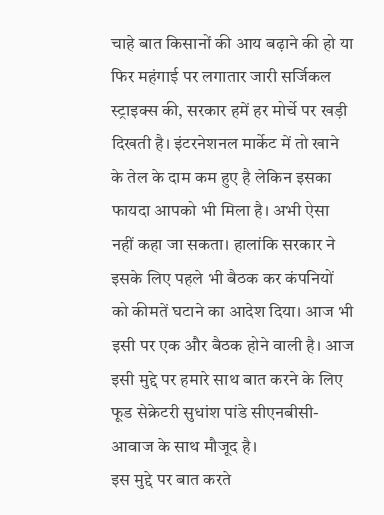चाहे बात किसानों की आय बढ़ाने की हो या फिर महंगाई पर लगातार जारी सर्जिकल स्ट्राइक्स की, सरकार हमें हर मोर्चे पर खड़ी दिखती है। इंटरनेशनल मार्केट में तो खाने के तेल के दाम कम हुए है लेकिन इसका फायदा आपको भी मिला है। अभी ऐसा नहीं कहा जा सकता। हालांकि सरकार ने इसके लिए पहले भी बैठक कर कंपनियों को कीमतें घटाने का आदेश दिया। आज भी इसी पर एक और बैठक होने वाली है। आज इसी मुद्दे पर हमारे साथ बात करने के लिए फूड सेक्रेटरी सुधांश पांडे सीएनबीसी-आवाज के साथ मौजूद है।
इस मुद्दे पर बात करते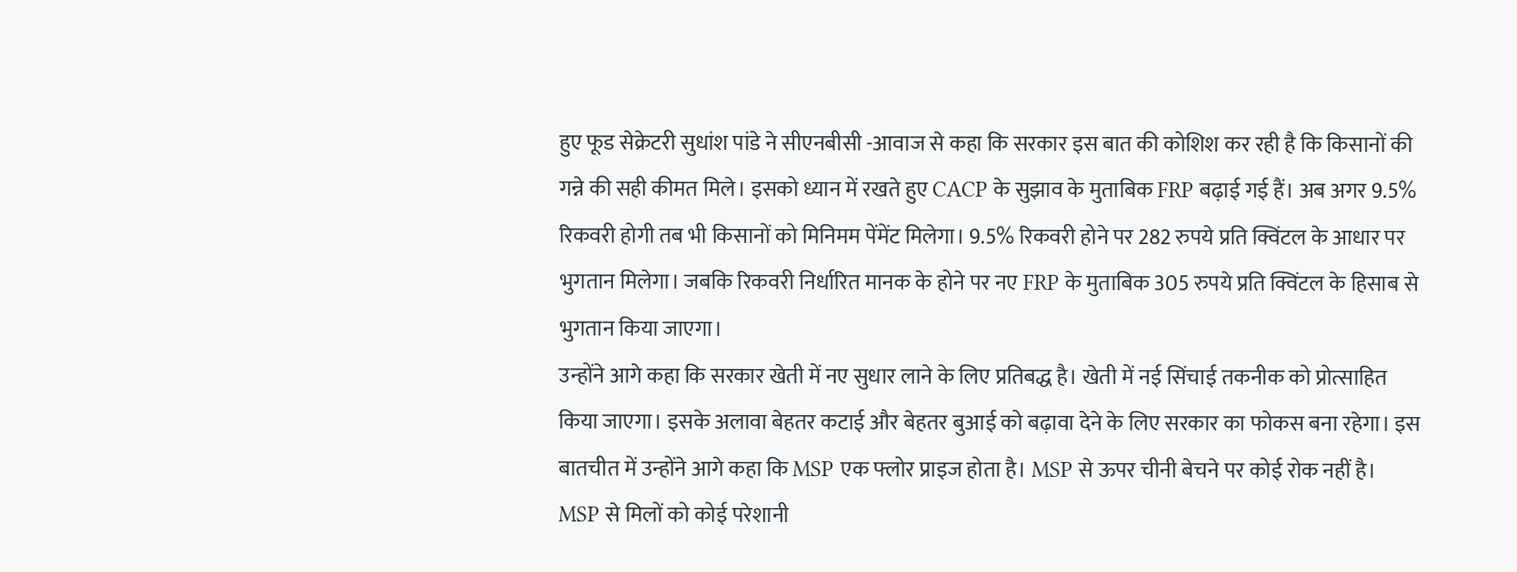हुए फूड सेक्रेटरी सुधांश पांडे ने सीएनबीसी -आवाज से कहा कि सरकार इस बात की कोशिश कर रही है कि किसानों की गन्ने की सही कीमत मिले। इसको ध्यान में रखते हुए CACP के सुझाव के मुताबिक FRP बढ़ाई गई हैं। अब अगर 9.5% रिकवरी होगी तब भी किसानों को मिनिमम पेंमेंट मिलेगा। 9.5% रिकवरी होने पर 282 रुपये प्रति क्विंटल के आधार पर भुगतान मिलेगा। जबकि रिकवरी निर्धारित मानक के होने पर नए FRP के मुताबिक 305 रुपये प्रति क्विंटल के हिसाब से भुगतान किया जाएगा।
उन्होंने आगे कहा कि सरकार खेती में नए सुधार लाने के लिए प्रतिबद्ध है। खेती में नई सिंचाई तकनीक को प्रोत्साहित किया जाएगा। इसके अलावा बेहतर कटाई और बेहतर बुआई को बढ़ावा देने के लिए सरकार का फोकस बना रहेगा। इस बातचीत में उन्होंने आगे कहा कि MSP एक फ्लोर प्राइज होता है। MSP से ऊपर चीनी बेचने पर कोई रोक नहीं है। MSP से मिलों को कोई परेशानी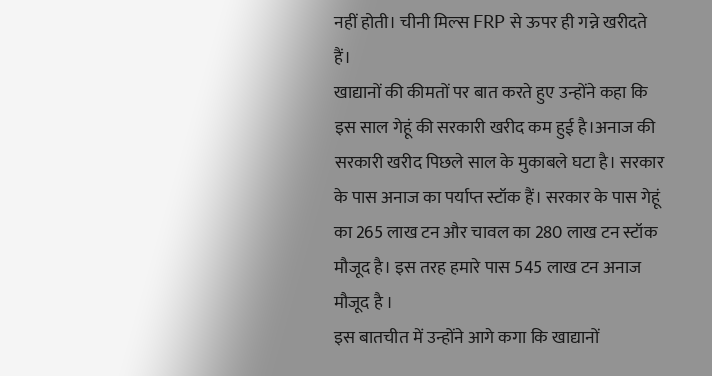नहीं होती। चीनी मिल्स FRP से ऊपर ही गन्ने खरीदते हैं।
खाद्यानों की कीमतों पर बात करते हुए उन्होंने कहा कि इस साल गेहूं की सरकारी खरीद कम हुई है।अनाज की सरकारी खरीद पिछले साल के मुकाबले घटा है। सरकार के पास अनाज का पर्याप्त स्टॉक हैं। सरकार के पास गेहूं का 265 लाख टन और चावल का 280 लाख टन स्टॉक मौजूद है। इस तरह हमारे पास 545 लाख टन अनाज मौजूद है ।
इस बातचीत में उन्होंने आगे कगा कि खाद्यानों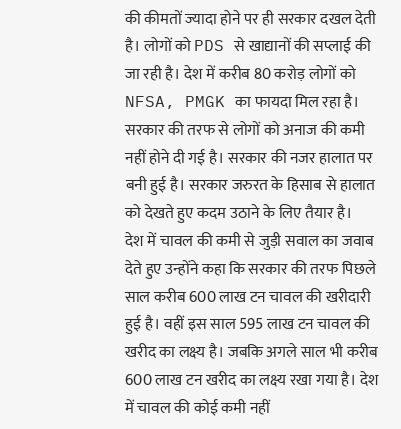की कीमतों ज्यादा होने पर ही सरकार दखल देती है। लोगों को PDS से खाद्यानों की सप्लाई की जा रही है। देश में करीब 80 करोड़ लोगों को NFSA, PMGK का फायदा मिल रहा है। सरकार की तरफ से लोगों को अनाज की कमी नहीं होने दी गई है। सरकार की नजर हालात पर बनी हुई है। सरकार जरुरत के हिसाब से हालात को देखते हुए कदम उठाने के लिए तैयार है।
देश में चावल की कमी से जुड़ी सवाल का जवाब देते हुए उन्होंने कहा कि सरकार की तरफ पिछले साल करीब 600 लाख टन चावल की खरीदारी हुई है। वहीं इस साल 595 लाख टन चावल की खरीद का लक्ष्य है। जबकि अगले साल भी करीब 600 लाख टन खरीद का लक्ष्य रखा गया है। देश में चावल की कोई कमी नहीं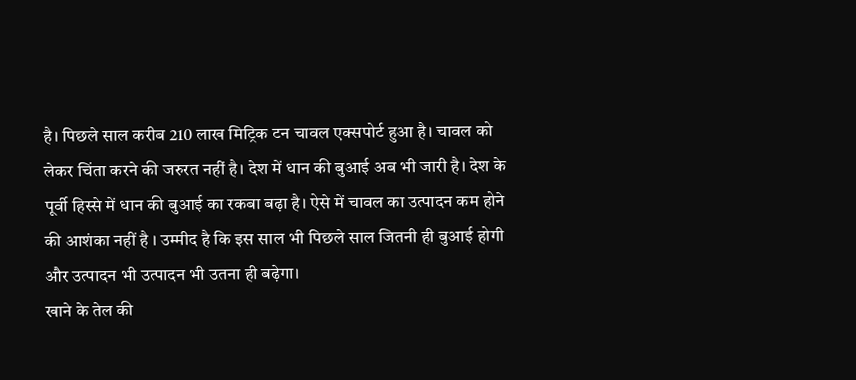है। पिछले साल करीब 210 लाख मिट्रिक टन चावल एक्सपोर्ट हुआ है। चावल को लेकर चिंता करने की जरुरत नहीं है। देश में धान की बुआई अब भी जारी है। देश के पूर्वी हिस्से में धान की बुआई का रकबा बढ़ा है। ऐसे में चावल का उत्पादन कम होने की आशंका नहीं है । उम्मीद है कि इस साल भी पिछले साल जितनी ही बुआई होगी और उत्पादन भी उत्पादन भी उतना ही बढ़ेगा।
खाने के तेल की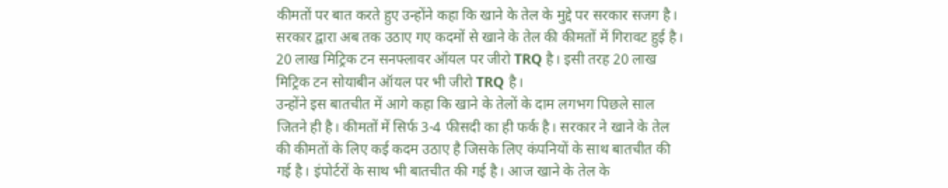कीमतों पर बात करते हुए उन्होंने कहा कि खाने के तेल के मुद्दे पर सरकार सजग है। सरकार द्वारा अब तक उठाए गए कदमों से खाने के तेल की कीमतों में गिरावट हुई है। 20 लाख मिट्रिक टन सनफ्लावर ऑयल पर जीरो TRQ है। इसी तरह 20 लाख मिट्रिक टन सोयाबीन ऑयल पर भी जीरो TRQ है।
उन्होंने इस बातचीत में आगे कहा कि खाने के तेलों के दाम लगभग पिछले साल जितने ही है। कीमतों में सिर्फ 3-4 फीसदी का ही फर्क है। सरकार ने खाने के तेल की कीमतों के लिए कई कदम उठाए है जिसके लिए कंपनियों के साथ बातचीत की गई है। इंपोर्टरों के साथ भी बातचीत की गई है। आज खाने के तेल के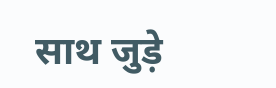साथ जुड़े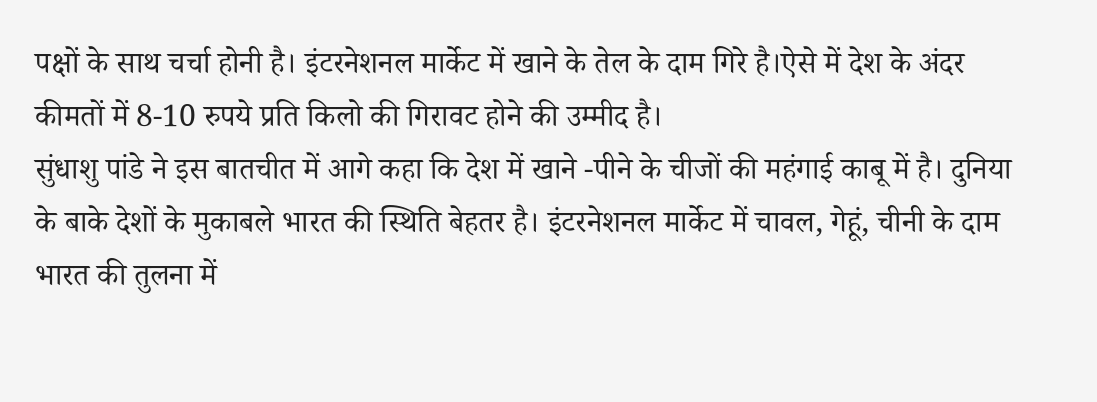पक्षों के साथ चर्चा होनी है। इंटरनेशनल मार्केट में खाने के तेल के दाम गिरे है।ऐसे में देश के अंदर कीमतों में 8-10 रुपये प्रति किलो की गिरावट होने की उम्मीद है।
सुंधाशु पांडे ने इस बातचीत में आगे कहा कि देश में खाने -पीने के चीजों की महंगाई काबू में है। दुनिया के बाके देशों के मुकाबले भारत की स्थिति बेहतर है। इंटरनेशनल मार्केट में चावल, गेहूं, चीनी के दाम भारत की तुलना में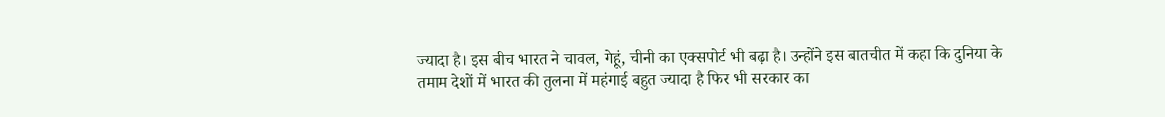ज्यादा है। इस बीच भारत ने चावल, गेहूं, चीनी का एक्सपोर्ट भी बढ़ा है। उन्होंने इस बातचीत में कहा कि दुनिया के तमाम देशों में भारत की तुलना में महंगाई बहुत ज्यादा है फिर भी सरकार का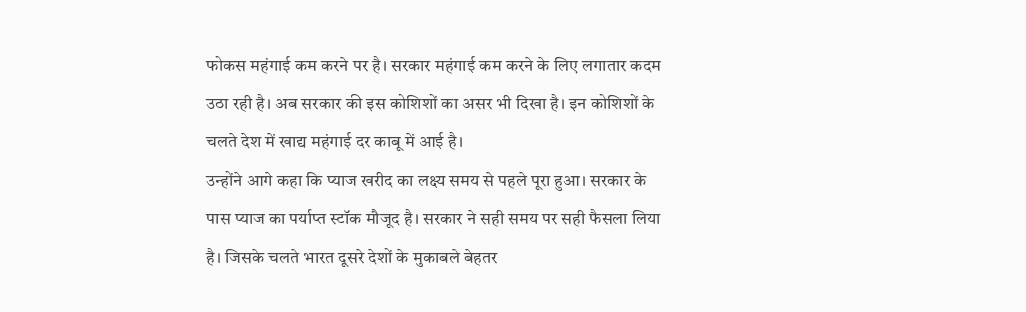फोकस महंगाई कम करने पर है। सरकार महंगाई कम करने के लिए लगातार कदम उठा रही है। अब सरकार की इस कोशिशों का असर भी दिखा है। इन कोशिशों के चलते देश में खाद्य महंगाई दर काबू में आई है।
उन्होंने आगे कहा कि प्याज खरीद का लक्ष्य समय से पहले पूरा हुआ। सरकार के पास प्याज का पर्याप्त स्टॉक मौजूद है। सरकार ने सही समय पर सही फैसला लिया है। जिसके चलते भारत दूसरे देशों के मुकाबले बेहतर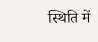स्थिति में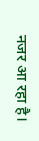नजर आ रहा है।